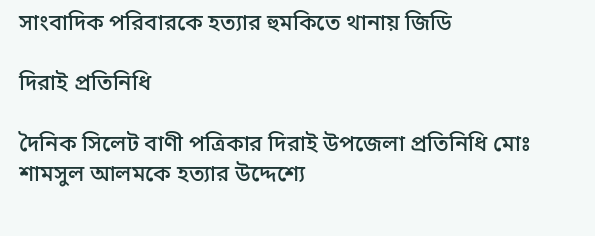সাংবাদিক পরিবারকে হত্যার হুমকিতে থানায় জিডি

দিরাই প্রতিনিধি

দৈনিক সিলেট বাণী পত্রিকার দিরাই উপজেলা প্রতিনিধি মোঃ শামসুল আলমকে হত্যার উদ্দেশ্যে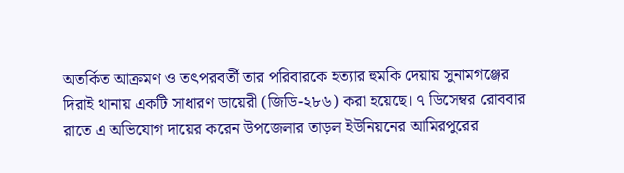অতর্কিত আক্রমণ ও তৎপরবর্তী তার পরিবারকে হত্যার হুমকি দেয়ায় সুনামগঞ্জের দিরাই থানায় একটি সাধারণ ডায়েরী (জিডি-২৮৬) করা হয়েছে। ৭ ডিসেম্বর রোববার রাতে এ অভিযোগ দায়ের করেন উপজেলার তাড়ল ইউনিয়নের আমিরপুরের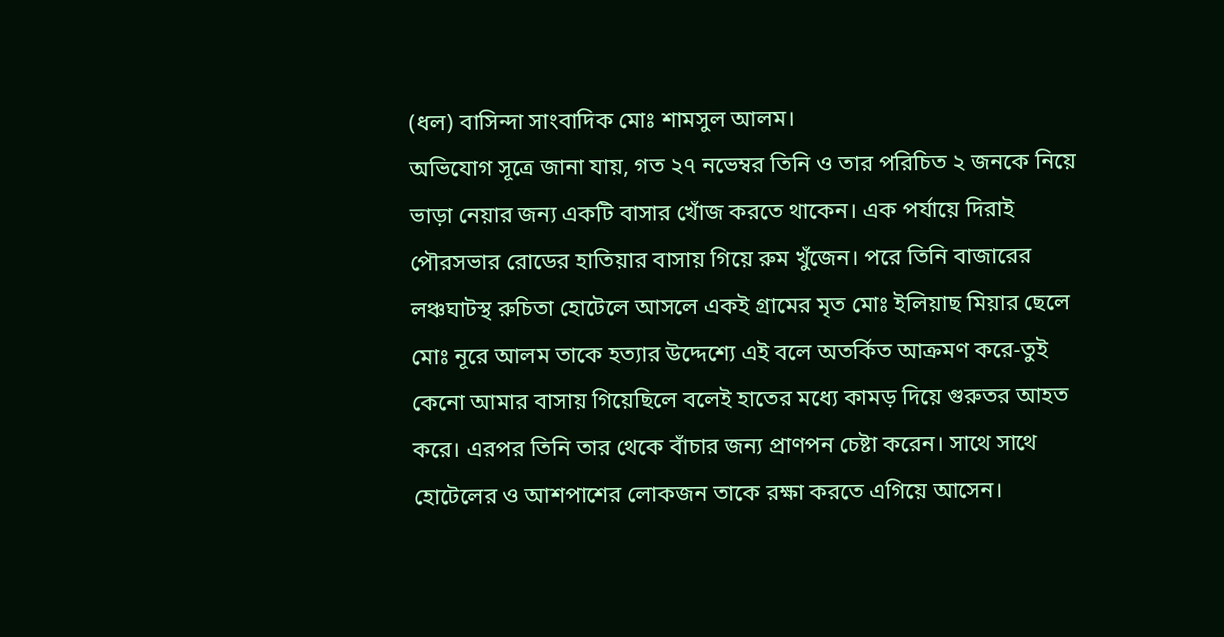(ধল) বাসিন্দা সাংবাদিক মোঃ শামসুল আলম।
অভিযোগ সূত্রে জানা যায়, গত ২৭ নভেম্বর তিনি ও তার পরিচিত ২ জনকে নিয়ে ভাড়া নেয়ার জন্য একটি বাসার খোঁজ করতে থাকেন। এক পর্যায়ে দিরাই পৌরসভার রোডের হাতিয়ার বাসায় গিয়ে রুম খুঁজেন। পরে তিনি বাজারের লঞ্চঘাটস্থ রুচিতা হোটেলে আসলে একই গ্রামের মৃত মোঃ ইলিয়াছ মিয়ার ছেলে মোঃ নূরে আলম তাকে হত্যার উদ্দেশ্যে এই বলে অতর্কিত আক্রমণ করে-তুই কেনো আমার বাসায় গিয়েছিলে বলেই হাতের মধ্যে কামড় দিয়ে গুরুতর আহত করে। এরপর তিনি তার থেকে বাঁচার জন্য প্রাণপন চেষ্টা করেন। সাথে সাথে হোটেলের ও আশপাশের লোকজন তাকে রক্ষা করতে এগিয়ে আসেন।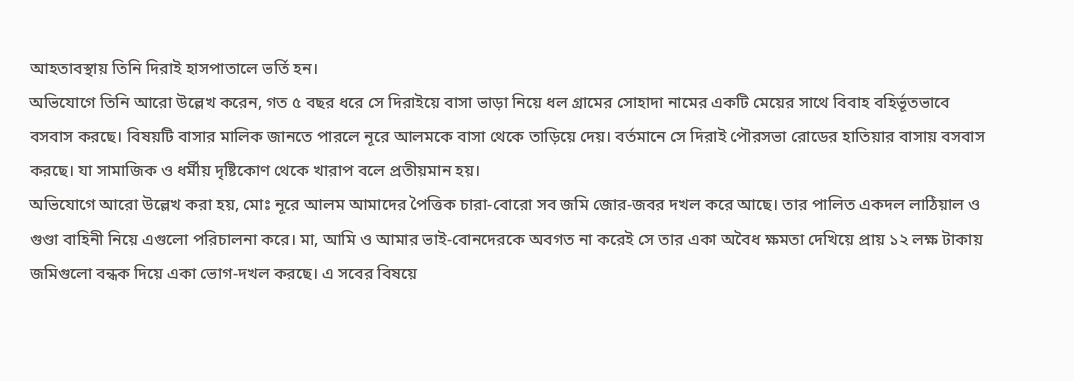আহতাবস্থায় তিনি দিরাই হাসপাতালে ভর্তি হন।
অভিযোগে তিনি আরো উল্লেখ করেন, গত ৫ বছর ধরে সে দিরাইয়ে বাসা ভাড়া নিয়ে ধল গ্রামের সোহাদা নামের একটি মেয়ের সাথে বিবাহ বহির্ভূতভাবে বসবাস করছে। বিষয়টি বাসার মালিক জানতে পারলে নূরে আলমকে বাসা থেকে তাড়িয়ে দেয়। বর্তমানে সে দিরাই পৌরসভা রোডের হাতিয়ার বাসায় বসবাস করছে। যা সামাজিক ও ধর্মীয় দৃষ্টিকোণ থেকে খারাপ বলে প্রতীয়মান হয়।
অভিযোগে আরো উল্লেখ করা হয়, মোঃ নূরে আলম আমাদের পৈত্তিক চারা-বোরো সব জমি জোর-জবর দখল করে আছে। তার পালিত একদল লাঠিয়াল ও গুণ্ডা বাহিনী নিয়ে এগুলো পরিচালনা করে। মা, আমি ও আমার ভাই-বোনদেরকে অবগত না করেই সে তার একা অবৈধ ক্ষমতা দেখিয়ে প্রায় ১২ লক্ষ টাকায় জমিগুলো বন্ধক দিয়ে একা ভোগ-দখল করছে। এ সবের বিষয়ে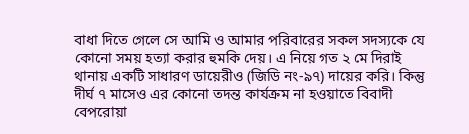বাধা দিতে গেলে সে আমি ও আমার পরিবারের সকল সদস্যকে যে কোনো সময় হত্যা করার হুমকি দেয়। এ নিয়ে গত ২ মে দিরাই থানায় একটি সাধারণ ডায়েরীও (জিডি নং-৯৭) দায়ের করি। কিন্তু দীর্ঘ ৭ মাসেও এর কোনো তদন্ত কার্যক্রম না হওয়াতে বিবাদী বেপরোয়া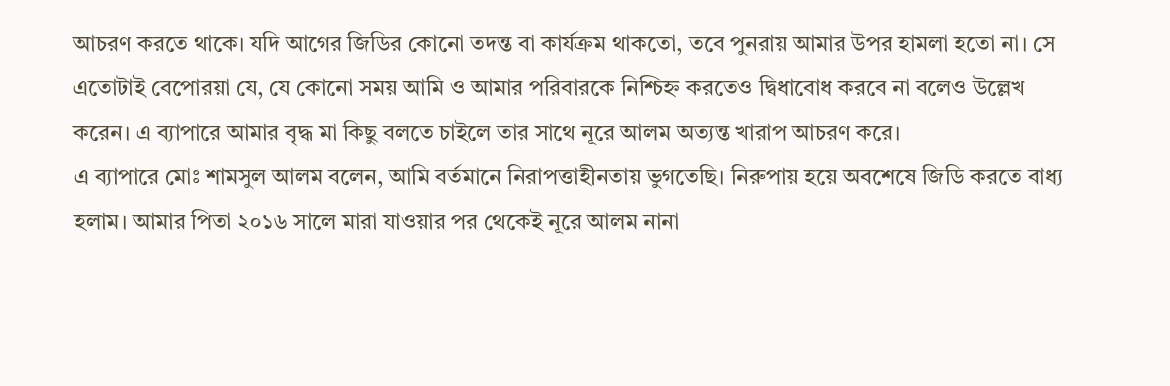আচরণ করতে থাকে। যদি আগের জিডির কোনো তদন্ত বা কার্যক্রম থাকতো, তবে পুনরায় আমার উপর হামলা হতো না। সে এতোটাই বেপোরয়া যে, যে কোনো সময় আমি ও আমার পরিবারকে নিশ্চিহ্ন করতেও দ্বিধাবোধ করবে না বলেও উল্লেখ করেন। এ ব্যাপারে আমার বৃদ্ধ মা কিছু বলতে চাইলে তার সাথে নূরে আলম অত্যন্ত খারাপ আচরণ করে।
এ ব্যাপারে মোঃ শামসুল আলম বলেন, আমি বর্তমানে নিরাপত্তাহীনতায় ভুগতেছি। নিরুপায় হয়ে অবশেষে জিডি করতে বাধ্য হলাম। আমার পিতা ২০১৬ সালে মারা যাওয়ার পর থেকেই নূরে আলম নানা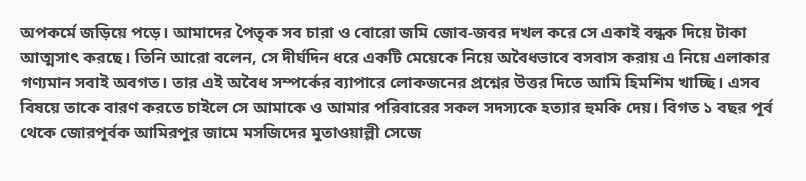অপকর্মে জড়িয়ে পড়ে। আমাদের পৈতৃক সব চারা ও বোরো জমি জোব-জবর দখল করে সে একাই বন্ধক দিয়ে টাকা আত্মসাৎ করছে। তিনি আরো বলেন, সে দীর্ঘদিন ধরে একটি মেয়েকে নিয়ে অবৈধভাবে বসবাস করায় এ নিয়ে এলাকার গণ্যমান সবাই অবগত। তার এই অবৈধ সম্পর্কের ব্যাপারে লোকজনের প্রশ্নের উত্তর দিতে আমি হিমশিম খাচ্ছি। এসব বিষয়ে তাকে বারণ করতে চাইলে সে আমাকে ও আমার পরিবারের সকল সদস্যকে হত্যার হুমকি দেয়। বিগত ১ বছর পূর্ব থেকে জোরপূর্বক আমিরপুর জামে মসজিদের মুতাওয়াল্লী সেজে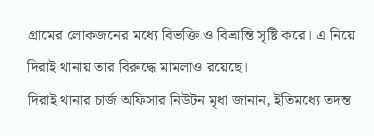গ্রামের লোকজনের মধ্যে বিভক্তি ও বিভ্রান্তি সৃষ্টি করে। এ নিয়ে দিরাই থানায় তার বিরুদ্ধে মামলাও রয়েছে।
দিরাই থানার চার্জ অফিসার নিউটন মৃধা জানান, ইতিমধ্যে তদন্ত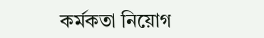কর্মকতা নিয়োগ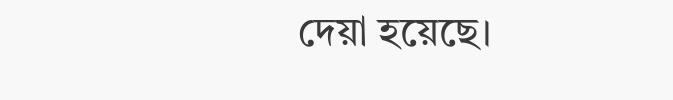দেয়া হয়েছে।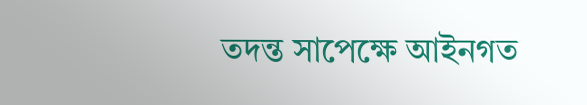তদন্ত সাপেক্ষে আইনগত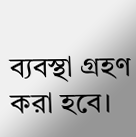ব্যবস্থা গ্রহণ করা হবে।